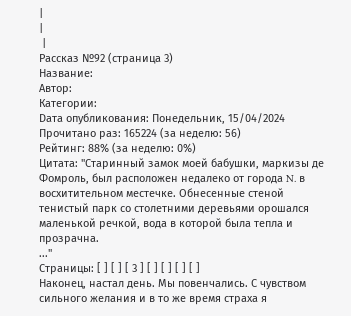|
|
 |
Рассказ №92 (страница 3)
Название:
Автор:
Категории:
Dата опубликования: Понедельник, 15/04/2024
Прочитано раз: 165224 (за неделю: 56)
Рейтинг: 88% (за неделю: 0%)
Цитата: "Старинный замок моей бабушки, маркизы де Фомроль, был расположен недалеко от города N. в восхитительном местечке. Обнесенные стеной тенистый парк со столетними деревьями орошался маленькой речкой, вода в которой была тепла и прозрачна.
..."
Страницы: [ ] [ ] [ 3 ] [ ] [ ] [ ] [ ]
Наконец, настал день. Мы повенчались. С чувством сильного желания и в то же время страха я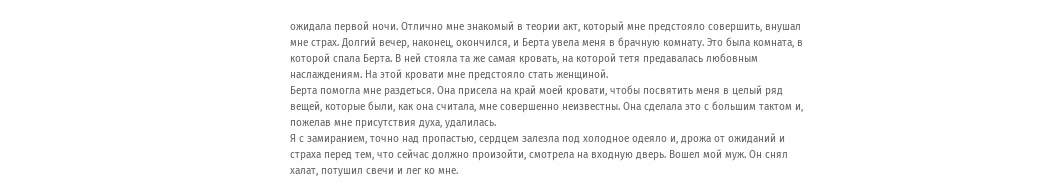ожидала первой ночи. Отлично мне знакомый в теории акт, который мне предстояло совершить, внушал мне страх. Долгий вечер, наконец, окончился, и Берта увела меня в брачную комнату. Это была комната, в которой спала Берта. В ней стояла та же самая кровать, на которой тетя предавалась любовным наслаждениям. На этой кровати мне предстояло стать женщиной.
Берта помогла мне раздеться. Она присела на край моей кровати, чтобы посвятить меня в целый ряд вещей, которые были, как она считала, мне совершенно неизвестны. Она сделала это с большим тактом и, пожелав мне присутствия духа, удалилась.
Я с замиранием, точно над пропастью, сердцем залезла под холодное одеяло и, дрожа от ожиданий и страха перед тем, что сейчас должно произойти, смотрела на входную дверь. Вошел мой муж. Он снял халат, потушил свечи и лег ко мне.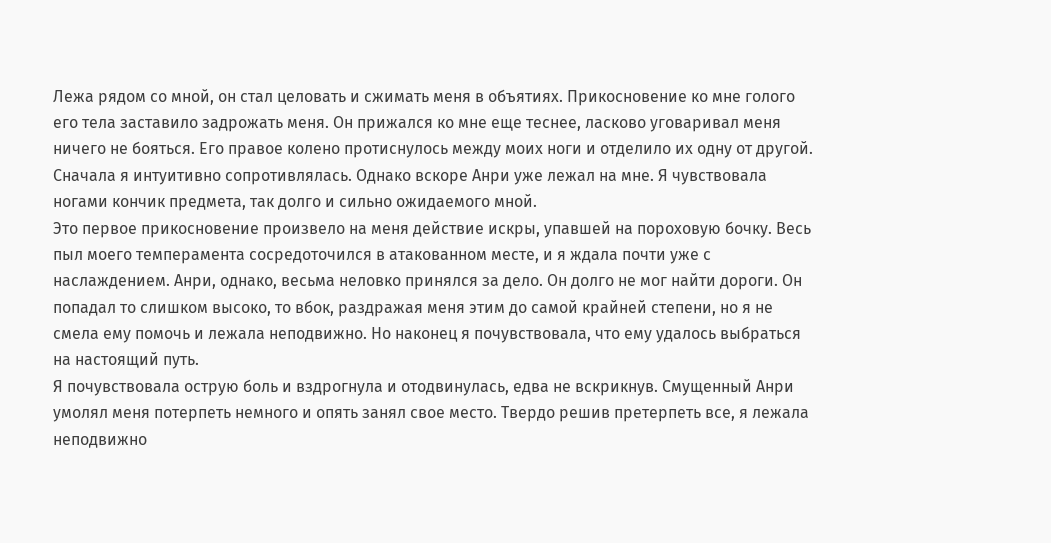Лежа рядом со мной, он стал целовать и сжимать меня в объятиях. Прикосновение ко мне голого его тела заставило задрожать меня. Он прижался ко мне еще теснее, ласково уговаривал меня ничего не бояться. Его правое колено протиснулось между моих ноги и отделило их одну от другой. Сначала я интуитивно сопротивлялась. Однако вскоре Анри уже лежал на мне. Я чувствовала ногами кончик предмета, так долго и сильно ожидаемого мной.
Это первое прикосновение произвело на меня действие искры, упавшей на пороховую бочку. Весь пыл моего темперамента сосредоточился в атакованном месте, и я ждала почти уже с наслаждением. Анри, однако, весьма неловко принялся за дело. Он долго не мог найти дороги. Он попадал то слишком высоко, то вбок, раздражая меня этим до самой крайней степени, но я не смела ему помочь и лежала неподвижно. Но наконец я почувствовала, что ему удалось выбраться на настоящий путь.
Я почувствовала острую боль и вздрогнула и отодвинулась, едва не вскрикнув. Смущенный Анри умолял меня потерпеть немного и опять занял свое место. Твердо решив претерпеть все, я лежала неподвижно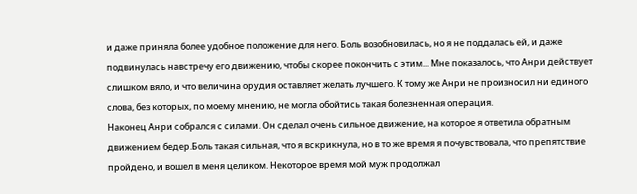и даже приняла более удобное положение для него. Боль возобновилась, но я не поддалась ей, и даже подвинулась навстречу его движению, чтобы скорее покончить с этим... Мне показалось, что Анри действует слишком вяло, и что величина орудия оставляет желать лучшего. К тому же Анри не произносил ни единого слова, без которых, по моему мнению, не могла обойтись такая болезненная операция.
Наконец Анри собрался с силами. Он сделал очень сильное движение, на которое я ответила обратным движением бедер.Боль такая сильная, что я вскрикнула, но в то же время я почувствовала, что препятствие пройдено, и вошел в меня целиком. Некоторое время мой муж продолжал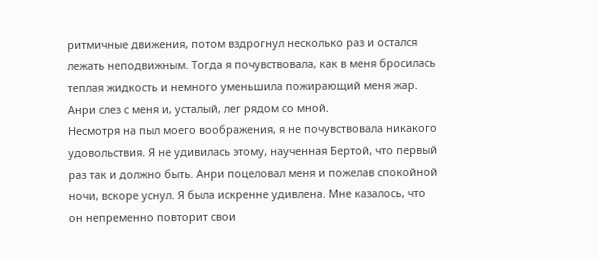ритмичные движения, потом вздрогнул несколько раз и остался лежать неподвижным. Тогда я почувствовала, как в меня бросилась теплая жидкость и немного уменьшила пожирающий меня жар. Анри слез с меня и, усталый, лег рядом со мной.
Несмотря на пыл моего воображения, я не почувствовала никакого удовольствия. Я не удивилась этому, наученная Бертой, что первый раз так и должно быть. Анри поцеловал меня и пожелав спокойной ночи, вскоре уснул. Я была искренне удивлена. Мне казалось, что он непременно повторит свои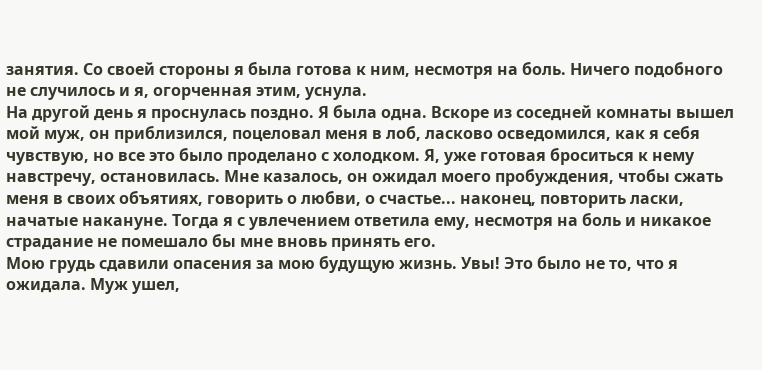занятия. Со своей стороны я была готова к ним, несмотря на боль. Ничего подобного не случилось и я, огорченная этим, уснула.
На другой день я проснулась поздно. Я была одна. Вскоре из соседней комнаты вышел мой муж, он приблизился, поцеловал меня в лоб, ласково осведомился, как я себя чувствую, но все это было проделано с холодком. Я, уже готовая броситься к нему навстречу, остановилась. Мне казалось, он ожидал моего пробуждения, чтобы сжать меня в своих объятиях, говорить о любви, о счастье... наконец, повторить ласки, начатые накануне. Тогда я с увлечением ответила ему, несмотря на боль и никакое страдание не помешало бы мне вновь принять его.
Мою грудь сдавили опасения за мою будущую жизнь. Увы! Это было не то, что я ожидала. Муж ушел,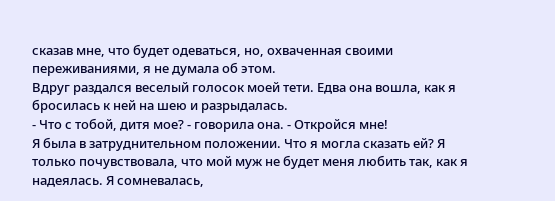сказав мне, что будет одеваться, но, охваченная своими переживаниями, я не думала об этом.
Вдруг раздался веселый голосок моей тети. Едва она вошла, как я бросилась к ней на шею и разрыдалась.
- Что с тобой, дитя мое? - говорила она. - Откройся мне!
Я была в затруднительном положении. Что я могла сказать ей? Я только почувствовала, что мой муж не будет меня любить так, как я надеялась. Я сомневалась,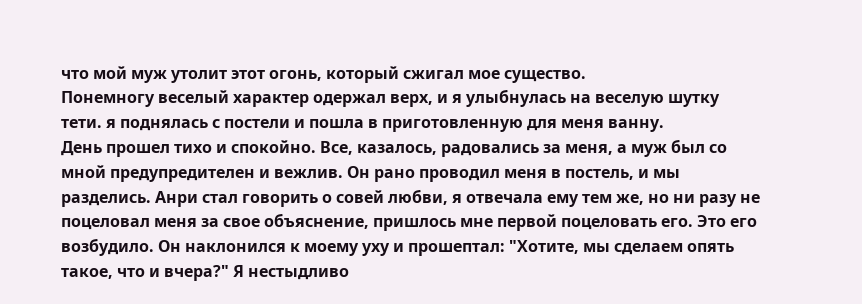что мой муж утолит этот огонь, который сжигал мое существо.
Понемногу веселый характер одержал верх, и я улыбнулась на веселую шутку тети. я поднялась с постели и пошла в приготовленную для меня ванну.
День прошел тихо и спокойно. Все, казалось, радовались за меня, а муж был со мной предупредителен и вежлив. Он рано проводил меня в постель, и мы разделись. Анри стал говорить о совей любви, я отвечала ему тем же, но ни разу не поцеловал меня за свое объяснение, пришлось мне первой поцеловать его. Это его возбудило. Он наклонился к моему уху и прошептал: "Хотите, мы сделаем опять такое, что и вчера?" Я нестыдливо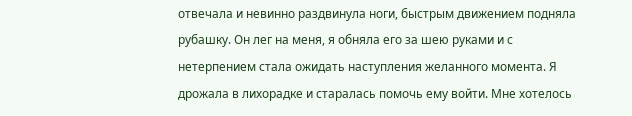отвечала и невинно раздвинула ноги, быстрым движением подняла рубашку. Он лег на меня, я обняла его за шею руками и с нетерпением стала ожидать наступления желанного момента. Я дрожала в лихорадке и старалась помочь ему войти. Мне хотелось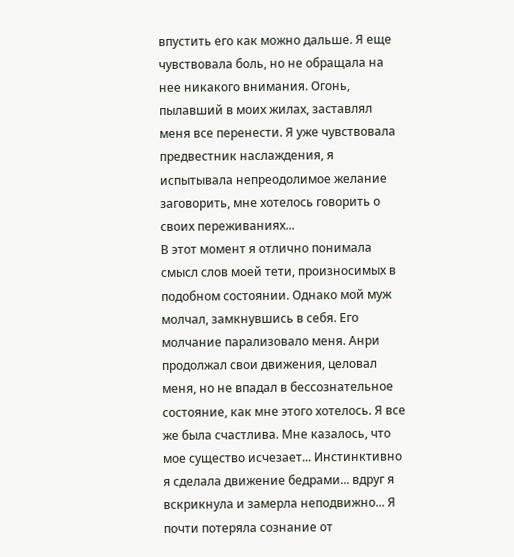впустить его как можно дальше. Я еще чувствовала боль, но не обращала на нее никакого внимания. Огонь, пылавший в моих жилах, заставлял меня все перенести. Я уже чувствовала предвестник наслаждения, я испытывала непреодолимое желание заговорить, мне хотелось говорить о своих переживаниях...
В этот момент я отлично понимала смысл слов моей тети, произносимых в подобном состоянии. Однако мой муж молчал, замкнувшись в себя. Его молчание парализовало меня. Анри продолжал свои движения, целовал меня, но не впадал в бессознательное состояние, как мне этого хотелось. Я все же была счастлива. Мне казалось, что мое существо исчезает... Инстинктивно я сделала движение бедрами... вдруг я вскрикнула и замерла неподвижно... Я почти потеряла сознание от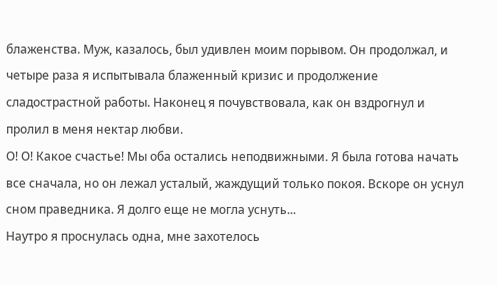блаженства. Муж, казалось, был удивлен моим порывом. Он продолжал, и четыре раза я испытывала блаженный кризис и продолжение сладострастной работы. Наконец я почувствовала, как он вздрогнул и пролил в меня нектар любви.
О! О! Какое счастье! Мы оба остались неподвижными. Я была готова начать все сначала, но он лежал усталый, жаждущий только покоя. Вскоре он уснул сном праведника. Я долго еще не могла уснуть...
Наутро я проснулась одна, мне захотелось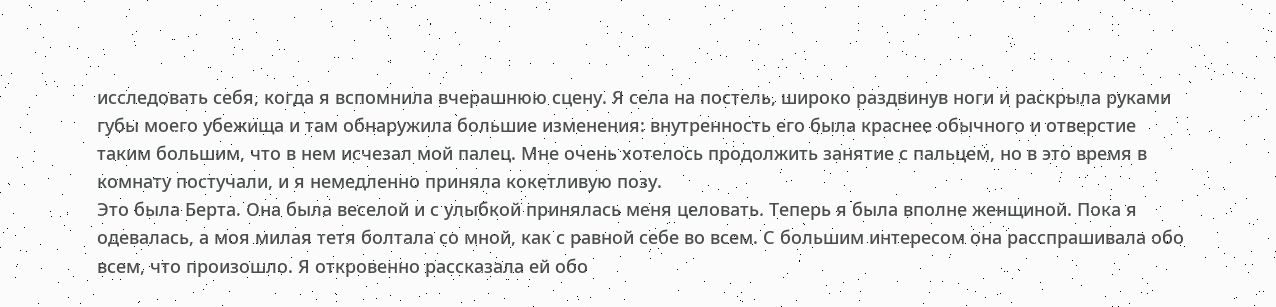исследовать себя, когда я вспомнила вчерашнюю сцену. Я села на постель, широко раздвинув ноги и раскрыла руками губы моего убежища и там обнаружила большие изменения: внутренность его была краснее обычного и отверстие таким большим, что в нем исчезал мой палец. Мне очень хотелось продолжить занятие с пальцем, но в это время в комнату постучали, и я немедленно приняла кокетливую позу.
Это была Берта. Она была веселой и с улыбкой принялась меня целовать. Теперь я была вполне женщиной. Пока я одевалась, а моя милая тетя болтала со мной, как с равной себе во всем. С большим интересом она расспрашивала обо всем, что произошло. Я откровенно рассказала ей обо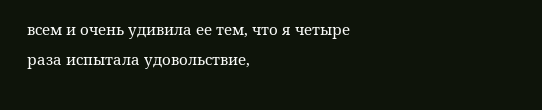всем и очень удивила ее тем, что я четыре раза испытала удовольствие,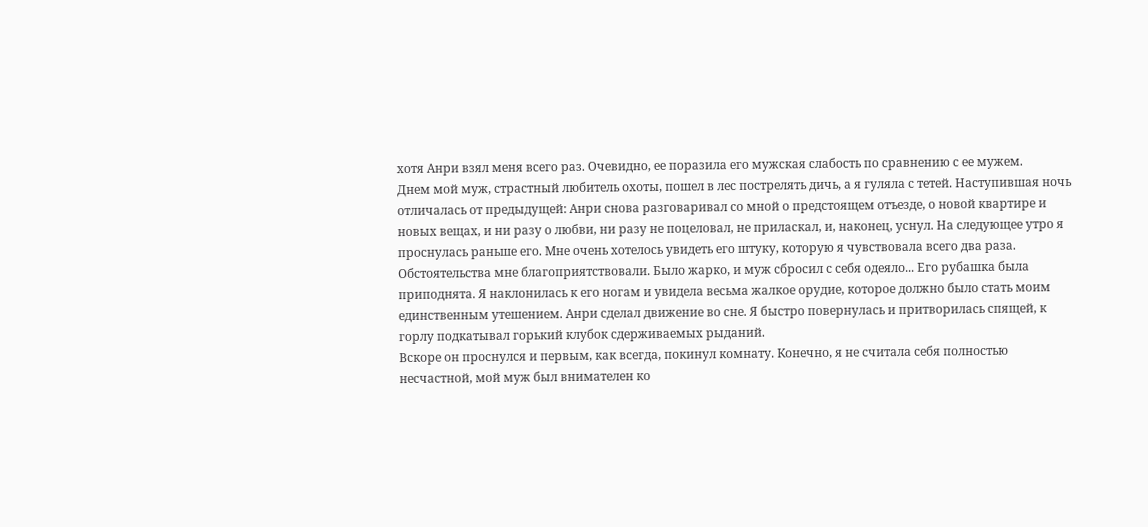хотя Анри взял меня всего раз. Очевидно, ее поразила его мужская слабость по сравнению с ее мужем.
Днем мой муж, страстный любитель охоты, пошел в лес пострелять дичь, а я гуляла с тетей. Наступившая ночь отличалась от предыдущей: Анри снова разговаривал со мной о предстоящем отъезде, о новой квартире и новых вещах, и ни разу о любви, ни разу не поцеловал, не приласкал, и, наконец, уснул. На следующее утро я проснулась раньше его. Мне очень хотелось увидеть его штуку, которую я чувствовала всего два раза. Обстоятельства мне благоприятствовали. Было жарко, и муж сбросил с себя одеяло... Его рубашка была приподнята. Я наклонилась к его ногам и увидела весьма жалкое орудие, которое должно было стать моим единственным утешением. Анри сделал движение во сне. Я быстро повернулась и притворилась спящей, к горлу подкатывал горький клубок сдерживаемых рыданий.
Вскоре он проснулся и первым, как всегда, покинул комнату. Конечно, я не считала себя полностью несчастной, мой муж был внимателен ко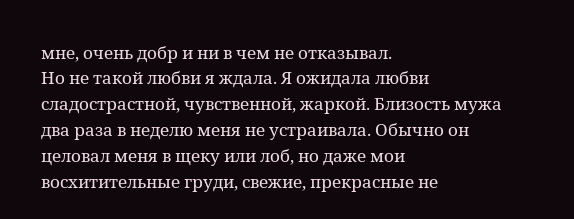мне, очень добр и ни в чем не отказывал.
Но не такой любви я ждала. Я ожидала любви сладострастной, чувственной, жаркой. Близость мужа два раза в неделю меня не устраивала. Обычно он целовал меня в щеку или лоб, но даже мои восхитительные груди, свежие, прекрасные не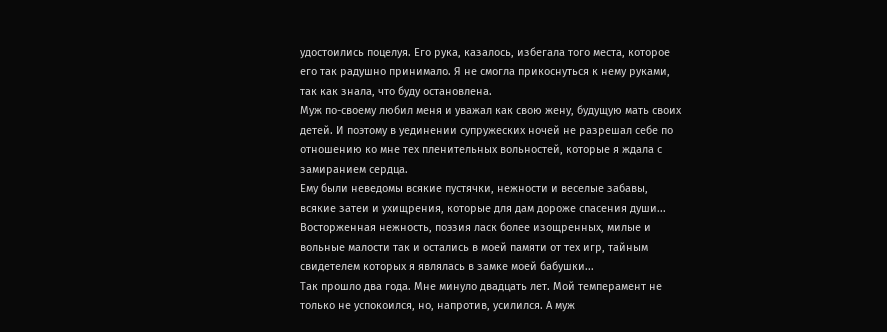удостоились поцелуя. Его рука, казалось, избегала того места, которое его так радушно принимало. Я не смогла прикоснуться к нему руками, так как знала, что буду остановлена.
Муж по-своему любил меня и уважал как свою жену, будущую мать своих детей. И поэтому в уединении супружеских ночей не разрешал себе по отношению ко мне тех пленительных вольностей, которые я ждала с замиранием сердца.
Ему были неведомы всякие пустячки, нежности и веселые забавы, всякие затеи и ухищрения, которые для дам дороже спасения души...
Восторженная нежность, поэзия ласк более изощренных, милые и вольные малости так и остались в моей памяти от тех игр, тайным свидетелем которых я являлась в замке моей бабушки...
Так прошло два года. Мне минуло двадцать лет. Мой темперамент не только не успокоился, но, напротив, усилился. А муж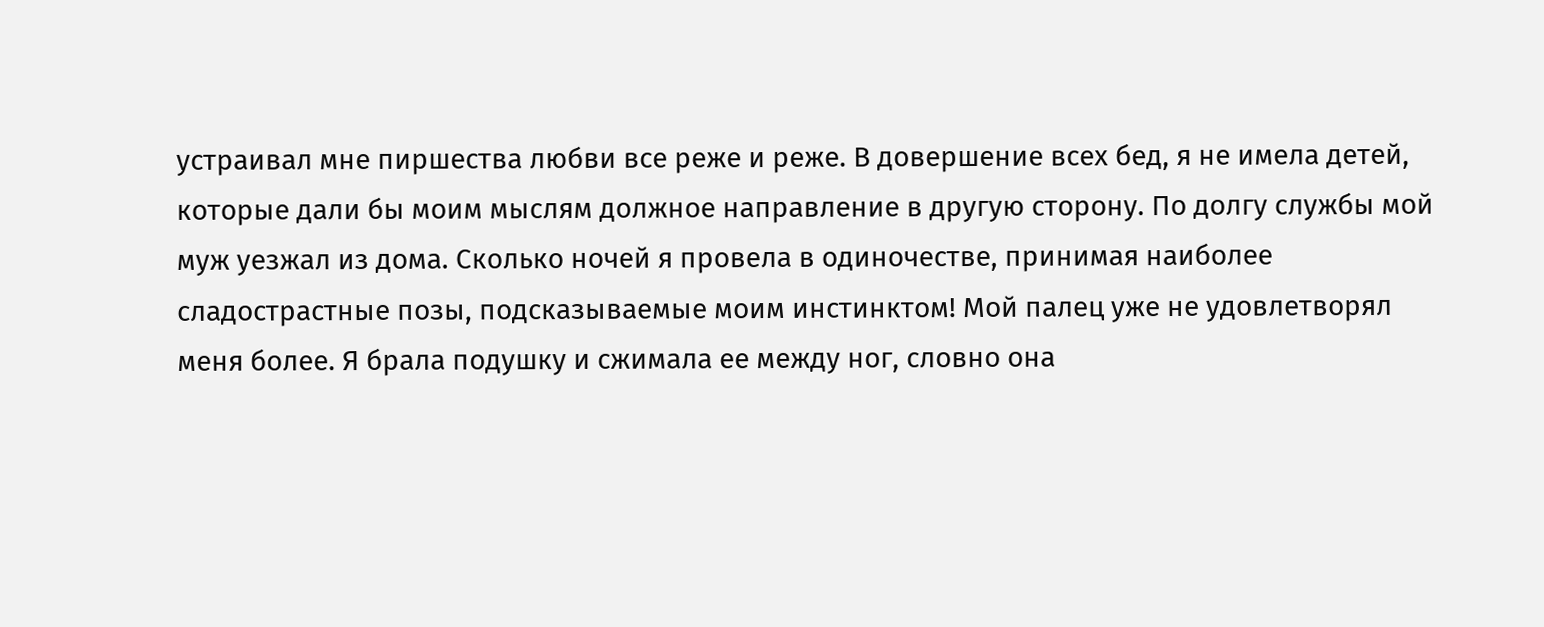устраивал мне пиршества любви все реже и реже. В довершение всех бед, я не имела детей, которые дали бы моим мыслям должное направление в другую сторону. По долгу службы мой муж уезжал из дома. Сколько ночей я провела в одиночестве, принимая наиболее сладострастные позы, подсказываемые моим инстинктом! Мой палец уже не удовлетворял меня более. Я брала подушку и сжимала ее между ног, словно она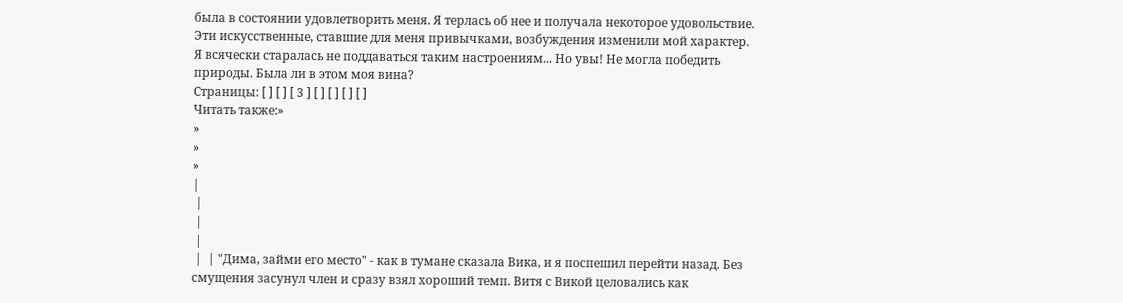была в состоянии удовлетворить меня. Я терлась об нее и получала некоторое удовольствие. Эти искусственные, ставшие для меня привычками, возбуждения изменили мой характер. Я всячески старалась не поддаваться таким настроениям... Но увы! Не могла победить природы. Была ли в этом моя вина?
Страницы: [ ] [ ] [ 3 ] [ ] [ ] [ ] [ ]
Читать также:»
»
»
»
|
 |
 |
 |
 |  | "Дима, займи его место" - как в тумане сказала Вика, и я поспешил перейти назад. Без смущения засунул член и сразу взял хороший темп. Витя с Викой целовались как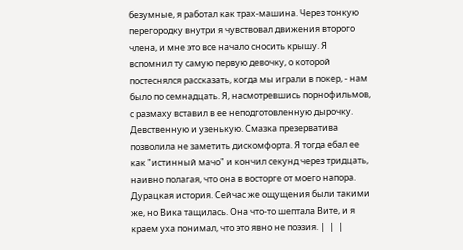безумные, я работал как трах-машина. Через тонкую перегородку внутри я чувствовал движения второго члена, и мне это все начало сносить крышу. Я вспомнил ту самую первую девочку, о которой постеснялся рассказать, когда мы играли в покер, - нам было по семнадцать. Я, насмотревшись порнофильмов, с размаху вставил в ее неподготовленную дырочку. Девственную и узенькую. Смазка презерватива позволила не заметить дискомфорта. Я тогда ебал ее как "истинный мачо" и кончил секунд через тридцать, наивно полагая, что она в восторге от моего напора. Дурацкая история. Сейчас же ощущения были такими же, но Вика тащилась. Она что-то шептала Вите, и я краем уха понимал, что это явно не поэзия. |  |  |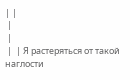| |
 |
 |
 |  | Я растеряться от такой наглости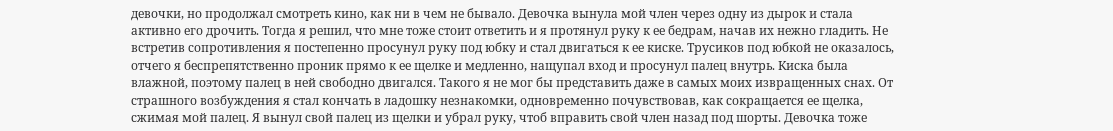девочки, но продолжал смотреть кино, как ни в чем не бывало. Девочка вынула мой член через одну из дырок и стала активно его дрочить. Тогда я решил, что мне тоже стоит ответить и я протянул руку к ее бедрам, начав их нежно гладить. Не встретив сопротивления я постепенно просунул руку под юбку и стал двигаться к ее киске. Трусиков под юбкой не оказалось, отчего я беспрепятственно проник прямо к ее щелке и медленно, нащупал вход и просунул палец внутрь. Киска была влажной, поэтому палец в ней свободно двигался. Такого я не мог бы представить даже в самых моих извращенных снах. От страшного возбуждения я стал кончать в ладошку незнакомки, одновременно почувствовав, как сокращается ее щелка, сжимая мой палец. Я вынул свой палец из щелки и убрал руку, чтоб вправить свой член назад под шорты. Девочка тоже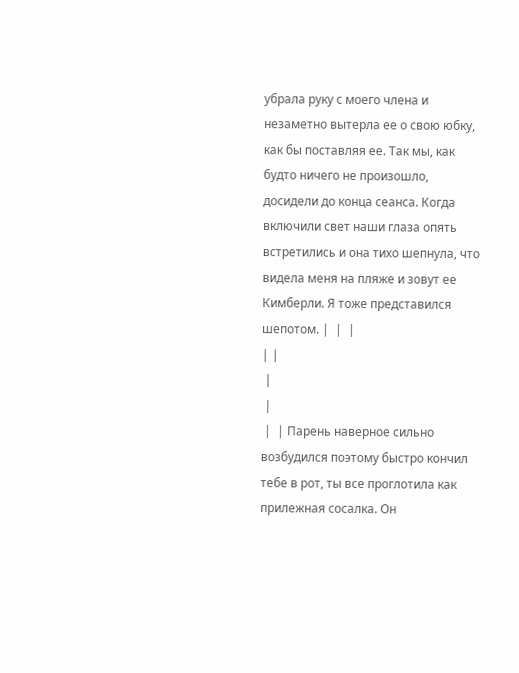убрала руку с моего члена и незаметно вытерла ее о свою юбку, как бы поставляя ее. Так мы, как будто ничего не произошло, досидели до конца сеанса. Когда включили свет наши глаза опять встретились и она тихо шепнула, что видела меня на пляже и зовут ее Кимберли. Я тоже представился шепотом. |  |  |
| |
 |
 |
 |  | Парень наверное сильно возбудился поэтому быстро кончил тебе в рот, ты все проглотила как прилежная сосалка. Он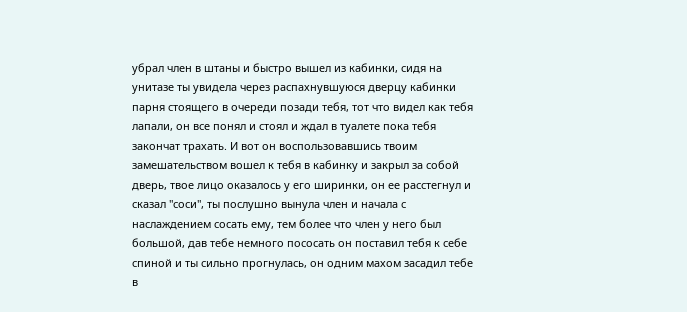убрал член в штаны и быстро вышел из кабинки, сидя на унитазе ты увидела через распахнувшуюся дверцу кабинки парня стоящего в очереди позади тебя, тот что видел как тебя лапали, он все понял и стоял и ждал в туалете пока тебя закончат трахать. И вот он воспользовавшись твоим замешательством вошел к тебя в кабинку и закрыл за собой дверь, твое лицо оказалось у его ширинки, он ее расстегнул и сказал "соси", ты послушно вынула член и начала с наслаждением сосать ему, тем более что член у него был большой, дав тебе немного пососать он поставил тебя к себе спиной и ты сильно прогнулась, он одним махом засадил тебе в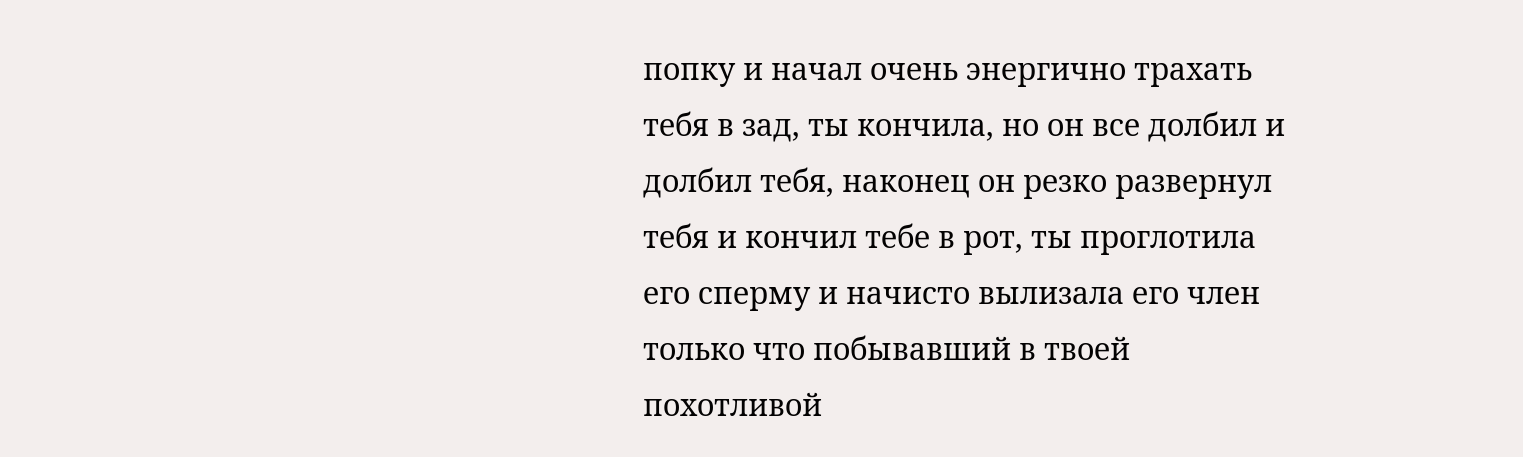попку и начал очень энергично трахать тебя в зад, ты кончила, но он все долбил и долбил тебя, наконец он резко развернул тебя и кончил тебе в рот, ты проглотила его сперму и начисто вылизала его член только что побывавший в твоей похотливой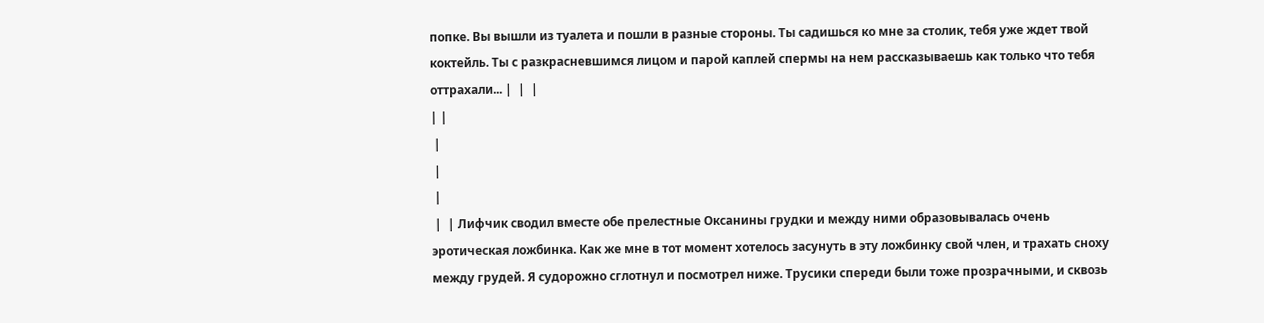попке. Вы вышли из туалета и пошли в разные стороны. Ты садишься ко мне за столик, тебя уже ждет твой коктейль. Ты с разкрасневшимся лицом и парой каплей спермы на нем рассказываешь как только что тебя оттрахали... |  |  |
| |
 |
 |
 |
 |  | Лифчик сводил вместе обе прелестные Оксанины грудки и между ними образовывалась очень эротическая ложбинка. Как же мне в тот момент хотелось засунуть в эту ложбинку свой член, и трахать сноху между грудей. Я судорожно сглотнул и посмотрел ниже. Трусики спереди были тоже прозрачными, и сквозь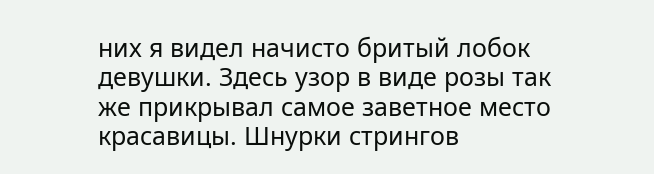них я видел начисто бритый лобок девушки. Здесь узор в виде розы так же прикрывал самое заветное место красавицы. Шнурки стрингов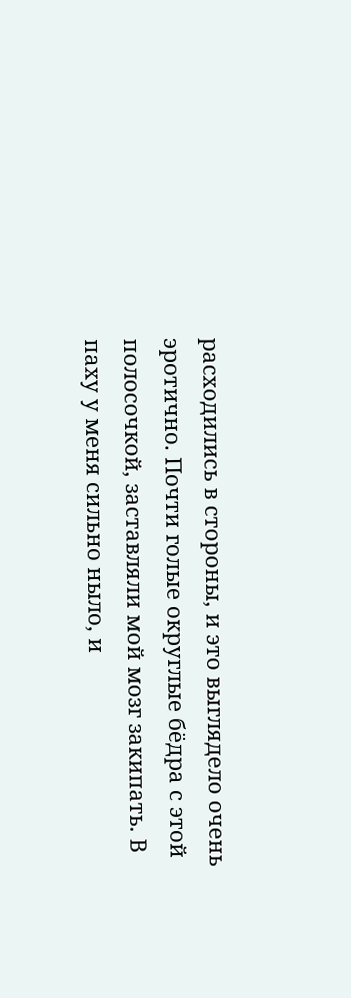расходились в стороны, и это выглядело очень эротично. Почти голые округлые бёдра с этой полосочкой, заставляли мой мозг закипать. В паху у меня сильно ныло, и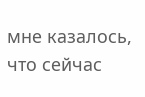мне казалось, что сейчас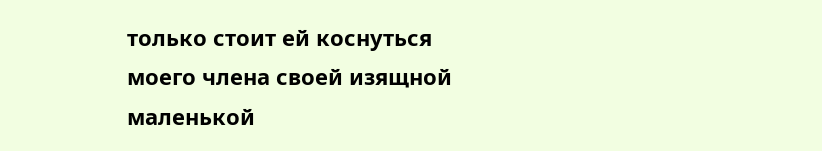только стоит ей коснуться моего члена своей изящной маленькой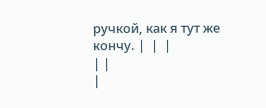ручкой, как я тут же кончу. |  |  |
| |
|